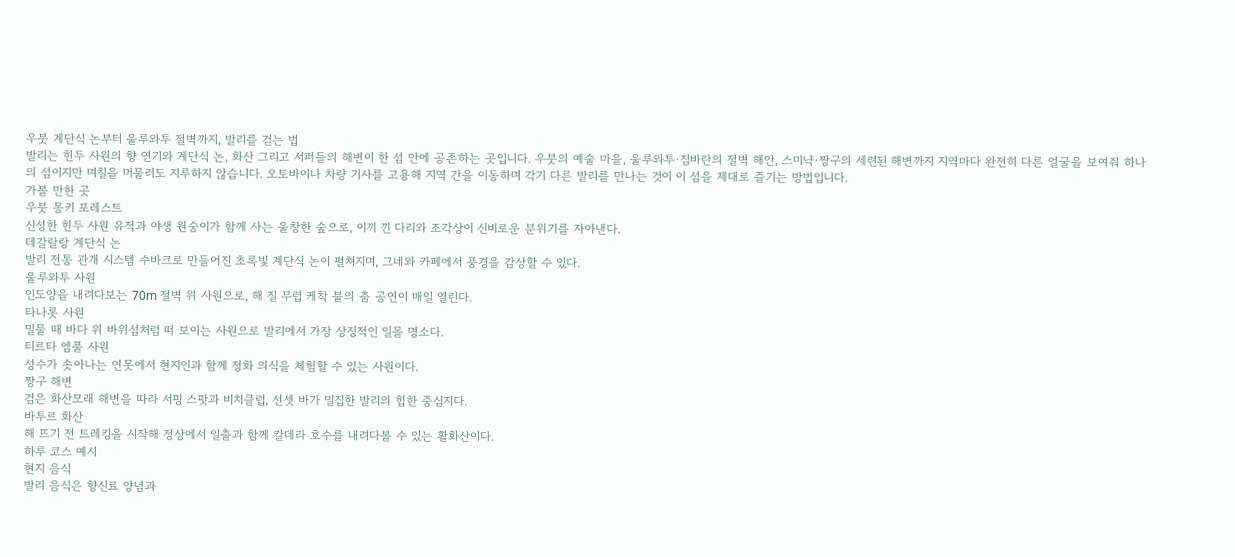우붓 계단식 논부터 울루와투 절벽까지, 발리를 걷는 법
발리는 힌두 사원의 향 연기와 계단식 논, 화산 그리고 서퍼들의 해변이 한 섬 안에 공존하는 곳입니다. 우붓의 예술 마을, 울루와투·짐바란의 절벽 해안, 스미냑·짱구의 세련된 해변까지 지역마다 완전히 다른 얼굴을 보여줘 하나의 섬이지만 며칠을 머물러도 지루하지 않습니다. 오토바이나 차량 기사를 고용해 지역 간을 이동하며 각기 다른 발리를 만나는 것이 이 섬을 제대로 즐기는 방법입니다.
가볼 만한 곳
우붓 몽키 포레스트
신성한 힌두 사원 유적과 야생 원숭이가 함께 사는 울창한 숲으로, 이끼 낀 다리와 조각상이 신비로운 분위기를 자아낸다.
테갈랄랑 계단식 논
발리 전통 관개 시스템 수바크로 만들어진 초록빛 계단식 논이 펼쳐지며, 그네와 카페에서 풍경을 감상할 수 있다.
울루와투 사원
인도양을 내려다보는 70m 절벽 위 사원으로, 해 질 무렵 케착 불의 춤 공연이 매일 열린다.
타나롯 사원
밀물 때 바다 위 바위섬처럼 떠 보이는 사원으로 발리에서 가장 상징적인 일몰 명소다.
티르타 엠풀 사원
성수가 솟아나는 연못에서 현지인과 함께 정화 의식을 체험할 수 있는 사원이다.
짱구 해변
검은 화산모래 해변을 따라 서핑 스팟과 비치클럽, 선셋 바가 밀집한 발리의 힙한 중심지다.
바투르 화산
해 뜨기 전 트레킹을 시작해 정상에서 일출과 함께 칼데라 호수를 내려다볼 수 있는 활화산이다.
하루 코스 예시
현지 음식
발리 음식은 향신료 양념과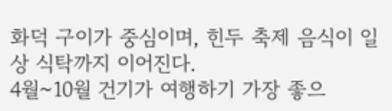화덕 구이가 중심이며, 힌두 축제 음식이 일상 식탁까지 이어진다.
4월~10월 건기가 여행하기 가장 좋으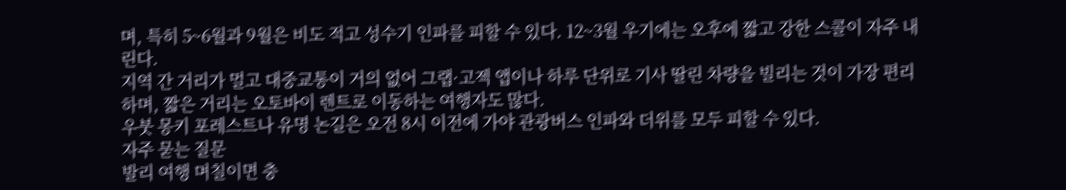며, 특히 5~6월과 9월은 비도 적고 성수기 인파를 피할 수 있다. 12~3월 우기에는 오후에 짧고 강한 스콜이 자주 내린다.
지역 간 거리가 멀고 대중교통이 거의 없어 그랩·고젝 앱이나 하루 단위로 기사 딸린 차량을 빌리는 것이 가장 편리하며, 짧은 거리는 오토바이 렌트로 이동하는 여행자도 많다.
우붓 몽키 포레스트나 유명 논길은 오전 8시 이전에 가야 관광버스 인파와 더위를 모두 피할 수 있다.
자주 묻는 질문
발리 여행 며칠이면 충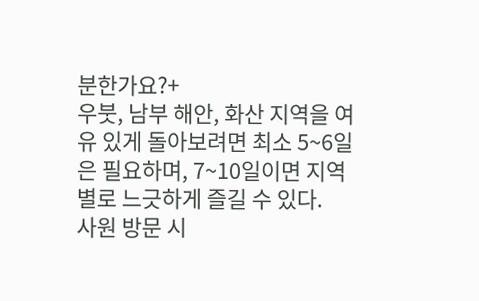분한가요?+
우붓, 남부 해안, 화산 지역을 여유 있게 돌아보려면 최소 5~6일은 필요하며, 7~10일이면 지역별로 느긋하게 즐길 수 있다.
사원 방문 시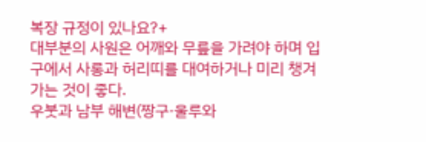복장 규정이 있나요?+
대부분의 사원은 어깨와 무릎을 가려야 하며 입구에서 사롱과 허리띠를 대여하거나 미리 챙겨 가는 것이 좋다.
우붓과 남부 해변(짱구·울루와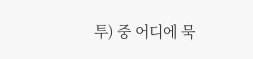투) 중 어디에 묵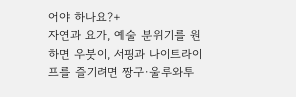어야 하나요?+
자연과 요가, 예술 분위기를 원하면 우붓이, 서핑과 나이트라이프를 즐기려면 짱구·울루와투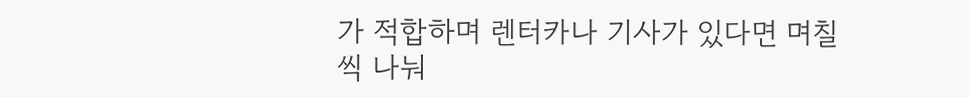가 적합하며 렌터카나 기사가 있다면 며칠씩 나눠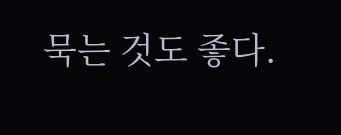묵는 것도 좋다.